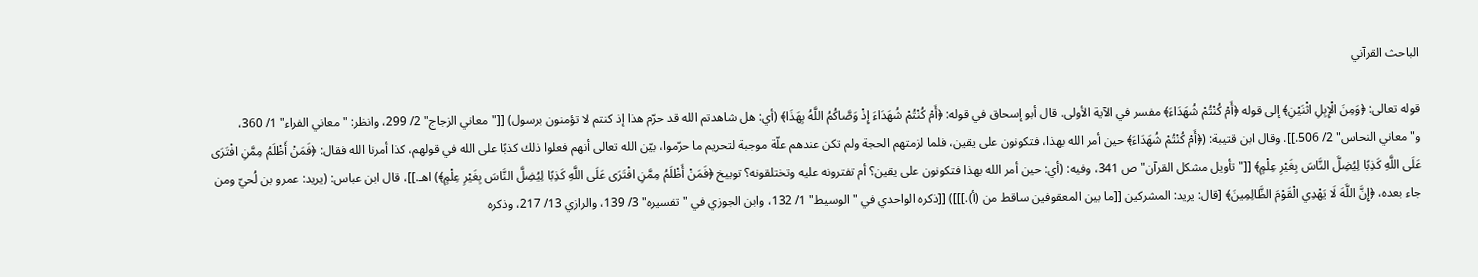الباحث القرآني

قوله تعالى: ﴿وَمِنَ الْإِبِلِ اثْنَيْنِ﴾ إلى قوله ﴿أَمْ كُنْتُمْ شُهَدَاءَ﴾ مفسر في الآية الأولى. قال أبو إسحاق في قوله: ﴿أَمْ كُنْتُمْ شُهَدَاءَ إِذْ وَصَّاكُمُ اللَّهُ بِهَذَا﴾ (أي: هل شاهدتم الله قد حرّم هذا إذ كنتم لا تؤمنون برسول) [["معاني الزجاج" 2/ 299، وانظر: "معاني الفراء" 1/ 360، و"معاني النحاس" 2/ 506.]]. وقال ابن قتيبة: (﴿أَمْ كُنْتُمْ شُهَدَاءَ﴾ حين أمر الله بهذا، فتكونون على يقين، فلما لزمتهم الحجة ولم تكن عندهم علّة موجبة لتحريم ما حرّموا، بيّن الله تعالى أنهم فعلوا ذلك كذبًا على الله في قولهم، كذا أمرنا الله فقال: ﴿فَمَنْ أَظْلَمُ مِمَّنِ افْتَرَى عَلَى اللَّهِ كَذِبًا لِيُضِلَّ النَّاسَ بِغَيْرِ عِلْمٍ﴾ [["تأويل مشكل القرآن" ص 341، وفيه: (أي: حين أمر الله بهذا فتكونون على يقين؟ أم تفترونه عليه وتختلقونه؟ توبيخ ﴿فَمَنْ أَظْلَمُ مِمَّنِ افْتَرَى عَلَى اللَّهِ كَذِبًا لِيُضِلَّ النَّاسَ بِغَيْرِ عِلْمٍ﴾) اهـ.]]، قال ابن عباس: (يريد: عمرو بن لُحيّ ومن جاء بعده، ﴿إِنَّ اللَّهَ لَا يَهْدِي الْقَوْمَ الظَّالِمِينَ﴾ [قال: يريد: المشركين [[ما بين المعقوفين ساقط من (أ).]]]) [[ذكره الواحدي في "الوسيط" 1/ 132، وابن الجوزي في "تفسيره" 3/ 139، والرازي 13/ 217، وذكره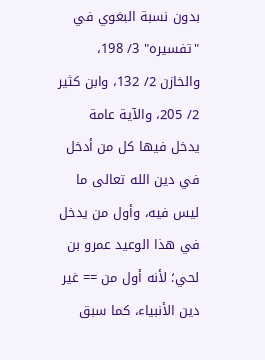بدون نسبة البغوي في "تفسيره" 3/ 198، والخازن 2/ 132، وابن كثير 2/ 205، والآية عامة يدخل فيها كل من أدخل في دين الله تعالى ما ليس فيه، وأول من يدخل في هذا الوعيد عمرو بن لحي؛ لأنه أول من == غير دين الأنبياء، كما سبق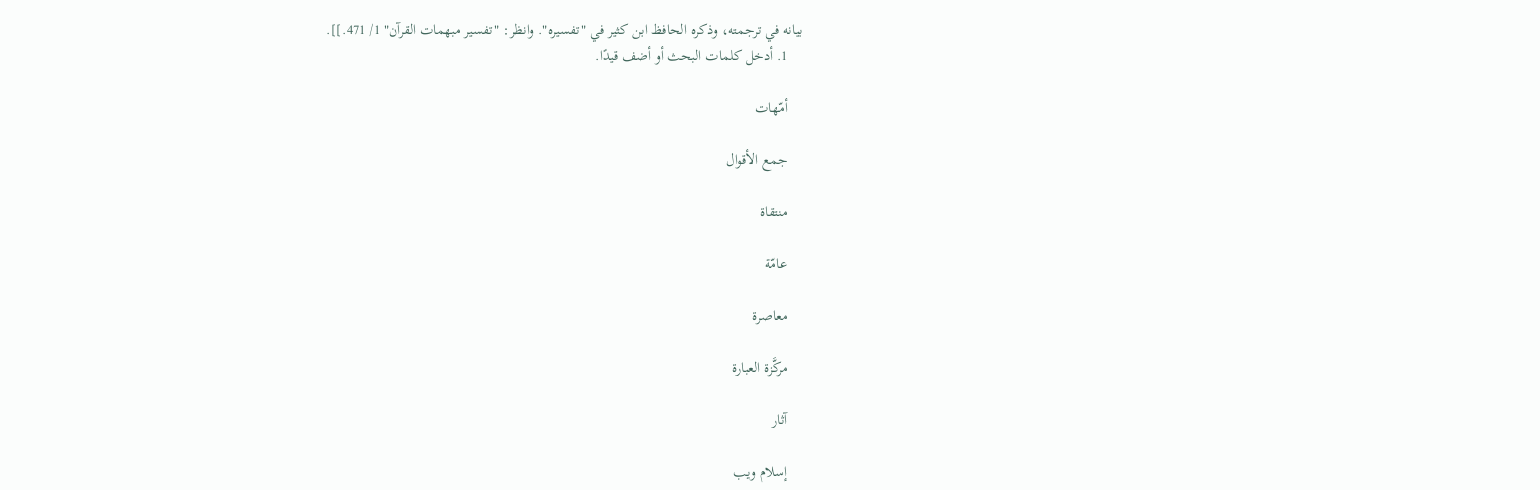بيانه في ترجمته، وذكره الحافظ ابن كثير في "تفسيره". وانظر: "تفسير مبهمات القرآن" 1/ 471.]].
    1. أدخل كلمات البحث أو أضف قيدًا.

    أمّهات

    جمع الأقوال

    منتقاة

    عامّة

    معاصرة

    مركَّزة العبارة

    آثار

    إسلام ويب